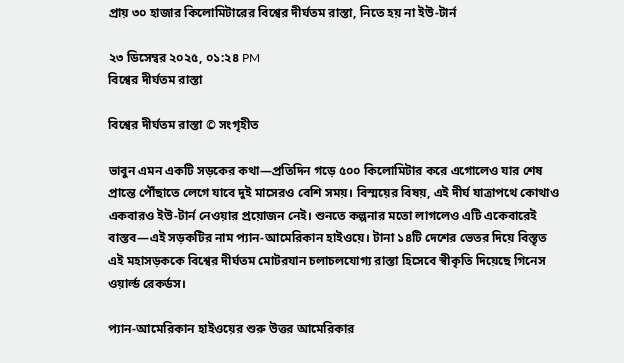প্রায় ৩০ হাজার কিলোমিটারের বিশ্বের দীর্ঘতম রাস্তা, নিতে হয় না ইউ-টার্ন

২৩ ডিসেম্বর ২০২৫, ০১:২৪ PM
বিশ্বের দীর্ঘতম রাস্তা

বিশ্বের দীর্ঘতম রাস্তা © সংগৃহীত

ভাবুন এমন একটি সড়কের কথা—প্রতিদিন গড়ে ৫০০ কিলোমিটার করে এগোলেও যার শেষ প্রান্তে পৌঁছাতে লেগে যাবে দুই মাসেরও বেশি সময়। বিস্ময়ের বিষয়, এই দীর্ঘ যাত্রাপথে কোথাও একবারও ইউ-টার্ন নেওয়ার প্রয়োজন নেই। শুনতে কল্পনার মতো লাগলেও এটি একেবারেই বাস্তব—এই সড়কটির নাম প্যান-আমেরিকান হাইওয়ে। টানা ১৪টি দেশের ভেতর দিয়ে বিস্তৃত এই মহাসড়ককে বিশ্বের দীর্ঘতম মোটরযান চলাচলযোগ্য রাস্তা হিসেবে স্বীকৃতি দিয়েছে গিনেস ওয়ার্ল্ড রেকর্ডস।

প্যান-আমেরিকান হাইওয়ের শুরু উত্তর আমেরিকার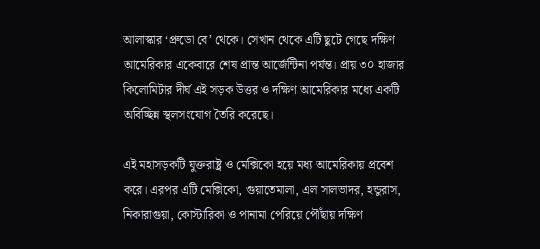আলাস্কার ‘প্রুডো বে’ থেকে। সেখান থেকে এটি ছুটে গেছে দক্ষিণ আমেরিকার একেবারে শেষ প্রান্ত আর্জেন্টিনা পর্যন্ত। প্রায় ৩০ হাজার কিলোমিটার দীর্ঘ এই সড়ক উত্তর ও দক্ষিণ আমেরিকার মধ্যে একটি অবিচ্ছিন্ন স্থলসংযোগ তৈরি করেছে।

এই মহাসড়কটি যুক্তরাষ্ট্র ও মেক্সিকো হয়ে মধ্য আমেরিকায় প্রবেশ করে। এরপর এটি মেক্সিকো, গুয়াতেমালা, এল সালভাদর, হন্ডুরাস, নিকারাগুয়া, কোস্টারিকা ও পানামা পেরিয়ে পৌঁছায় দক্ষিণ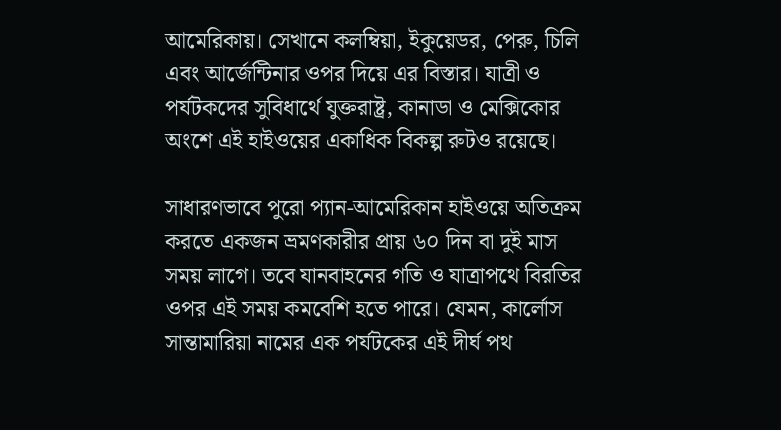আমেরিকায়। সেখানে কলম্বিয়া, ইকুয়েডর, পেরু, চিলি এবং আর্জেন্টিনার ওপর দিয়ে এর বিস্তার। যাত্রী ও পর্যটকদের সুবিধার্থে যুক্তরাষ্ট্র, কানাডা ও মেক্সিকোর অংশে এই হাইওয়ের একাধিক বিকল্প রুটও রয়েছে।

সাধারণভাবে পুরো প্যান-আমেরিকান হাইওয়ে অতিক্রম করতে একজন ভ্রমণকারীর প্রায় ৬০ দিন বা দুই মাস সময় লাগে। তবে যানবাহনের গতি ও যাত্রাপথে বিরতির ওপর এই সময় কমবেশি হতে পারে। যেমন, কার্লোস সান্তামারিয়া নামের এক পর্যটকের এই দীর্ঘ পথ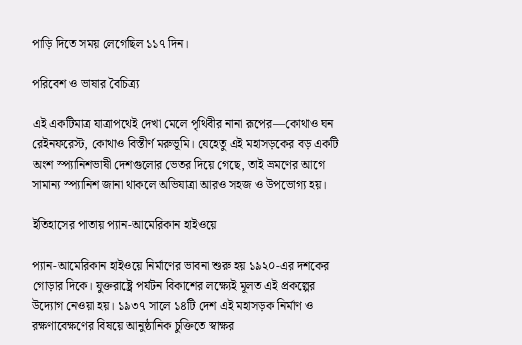পাড়ি দিতে সময় লেগেছিল ১১৭ দিন।

পরিবেশ ও ভাষার বৈচিত্র্য

এই একটিমাত্র যাত্রাপথেই দেখা মেলে পৃথিবীর নানা রূপের—কোথাও ঘন রেইনফরেস্ট, কোথাও বিস্তীর্ণ মরুভূমি। যেহেতু এই মহাসড়কের বড় একটি অংশ স্প্যানিশভাষী দেশগুলোর ভেতর দিয়ে গেছে, তাই ভ্রমণের আগে সামান্য স্প্যানিশ জানা থাকলে অভিযাত্রা আরও সহজ ও উপভোগ্য হয়।

ইতিহাসের পাতায় প্যান-আমেরিকান হাইওয়ে

প্যান-আমেরিকান হাইওয়ে নির্মাণের ভাবনা শুরু হয় ১৯২০-এর দশকের গোড়ার দিকে। যুক্তরাষ্ট্রে পর্যটন বিকাশের লক্ষ্যেই মূলত এই প্রকল্পের উদ্যোগ নেওয়া হয়। ১৯৩৭ সালে ১৪টি দেশ এই মহাসড়ক নির্মাণ ও রক্ষণাবেক্ষণের বিষয়ে আনুষ্ঠানিক চুক্তিতে স্বাক্ষর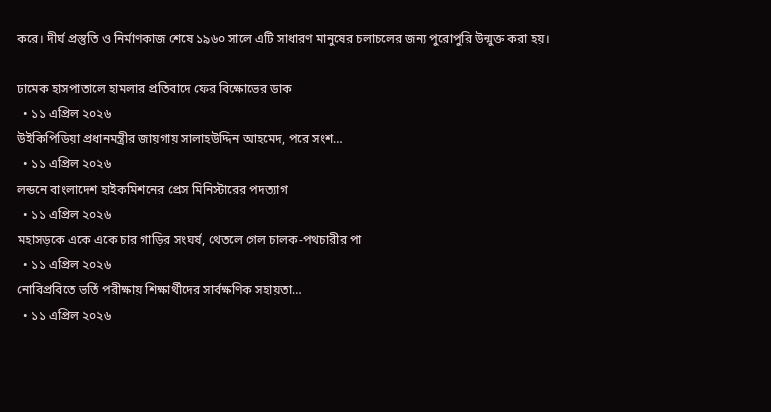করে। দীর্ঘ প্রস্তুতি ও নির্মাণকাজ শেষে ১৯৬০ সালে এটি সাধারণ মানুষের চলাচলের জন্য পুরোপুরি উন্মুক্ত করা হয়।

ঢামেক হাসপাতালে হামলার প্রতিবাদে ফের বিক্ষোভের ডাক
  • ১১ এপ্রিল ২০২৬
উইকিপিডিয়া প্রধানমন্ত্রীর জায়গায় সালাহউদ্দিন আহমেদ, পরে সংশ…
  • ১১ এপ্রিল ২০২৬
লন্ডনে বাংলাদেশ হাইকমিশনের প্রেস মিনিস্টারের পদত্যাগ
  • ১১ এপ্রিল ২০২৬
মহাসড়কে একে একে চার গাড়ির সংঘর্ষ, থেতলে গেল চালক-পথচারীর পা
  • ১১ এপ্রিল ২০২৬
নোবিপ্রবিতে ভর্তি পরীক্ষায় শিক্ষার্থীদের সার্বক্ষণিক সহায়তা…
  • ১১ এপ্রিল ২০২৬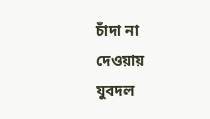চাঁদা না দেওয়ায় যুবদল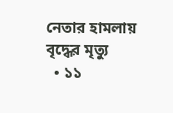নেতার হামলায় বৃদ্ধের মৃত্যু
  • ১১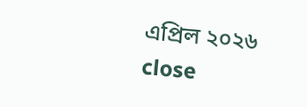এপ্রিল ২০২৬
close